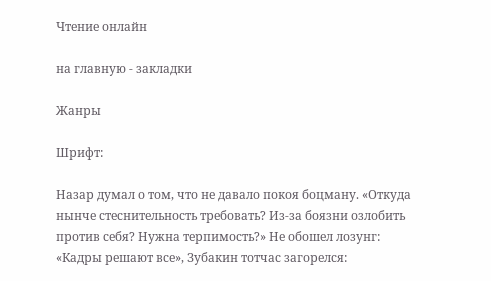Чтение онлайн

на главную - закладки

Жанры

Шрифт:

Назар думал о том, что не давало покоя боцману. «Откуда нынче стеснительность требовать? Из-за боязни озлобить против себя? Нужна терпимость?» Не обошел лозунг: «Кадры решают все», Зубакин тотчас загорелся: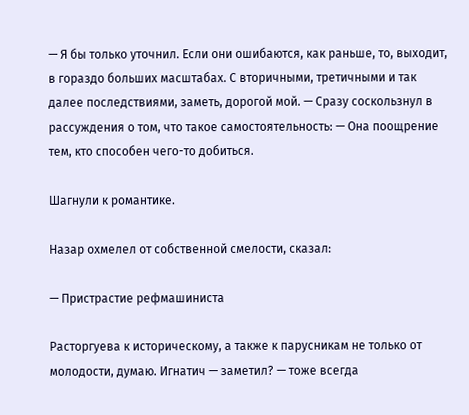— Я бы только уточнил. Если они ошибаются, как раньше, то, выходит, в гораздо больших масштабах. С вторичными, третичными и так далее последствиями, заметь, дорогой мой. — Сразу соскользнул в рассуждения о том, что такое самостоятельность: — Она поощрение тем, кто способен чего-то добиться.

Шагнули к романтике.

Назар охмелел от собственной смелости, сказал:

— Пристрастие рефмашиниста

Расторгуева к историческому, а также к парусникам не только от молодости, думаю. Игнатич — заметил? — тоже всегда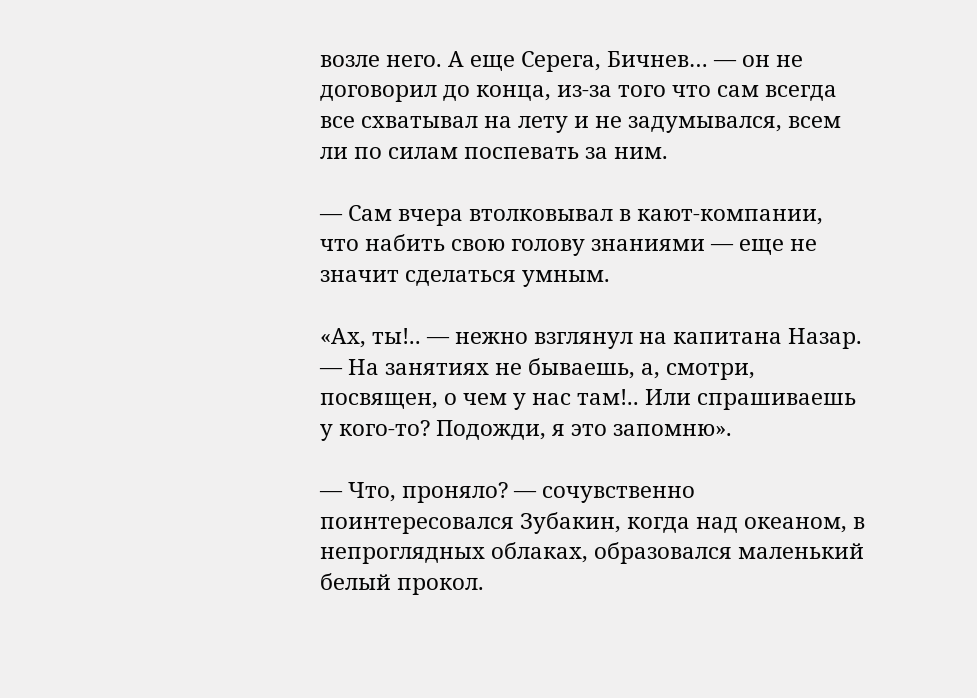возле него. А еще Серега, Бичнев… — он не договорил до конца, из-за того что сам всегда все схватывал на лету и не задумывался, всем ли по силам поспевать за ним.

— Сам вчера втолковывал в кают-компании, что набить свою голову знаниями — еще не значит сделаться умным.

«Ах, ты!.. — нежно взглянул на капитана Назар. — На занятиях не бываешь, а, смотри, посвящен, о чем у нас там!.. Или спрашиваешь у кого-то? Подожди, я это запомню».

— Что, проняло? — сочувственно поинтересовался Зубакин, когда над океаном, в непроглядных облаках, образовался маленький белый прокол.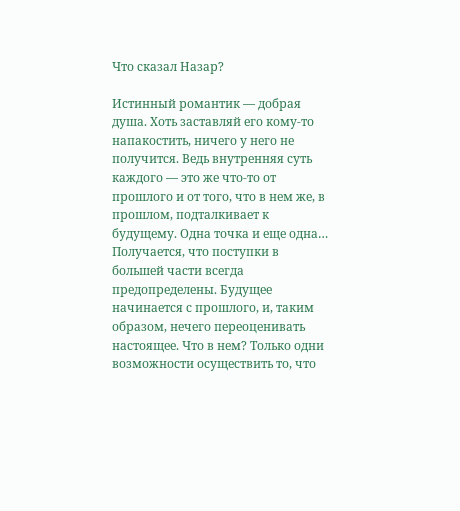Что сказал Назар?

Истинный романтик — добрая душа. Хоть заставляй его кому-то напакостить, ничего у него не получится. Ведь внутренняя суть каждого — это же что-то от прошлого и от того, что в нем же, в прошлом, подталкивает к будущему. Одна точка и еще одна… Получается, что поступки в большей части всегда предопределены. Будущее начинается с прошлого, и, таким образом, нечего переоценивать настоящее. Что в нем? Только одни возможности осуществить то, что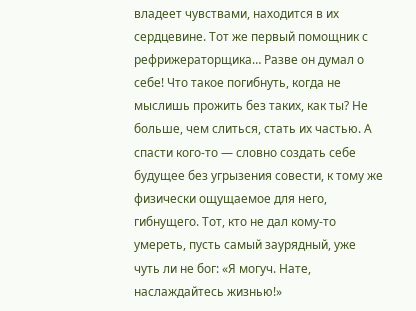владеет чувствами, находится в их сердцевине. Тот же первый помощник с рефрижераторщика… Разве он думал о себе! Что такое погибнуть, когда не мыслишь прожить без таких, как ты? Не больше, чем слиться, стать их частью. А спасти кого-то — словно создать себе будущее без угрызения совести, к тому же физически ощущаемое для него, гибнущего. Тот, кто не дал кому-то умереть, пусть самый заурядный, уже чуть ли не бог: «Я могуч. Нате, наслаждайтесь жизнью!»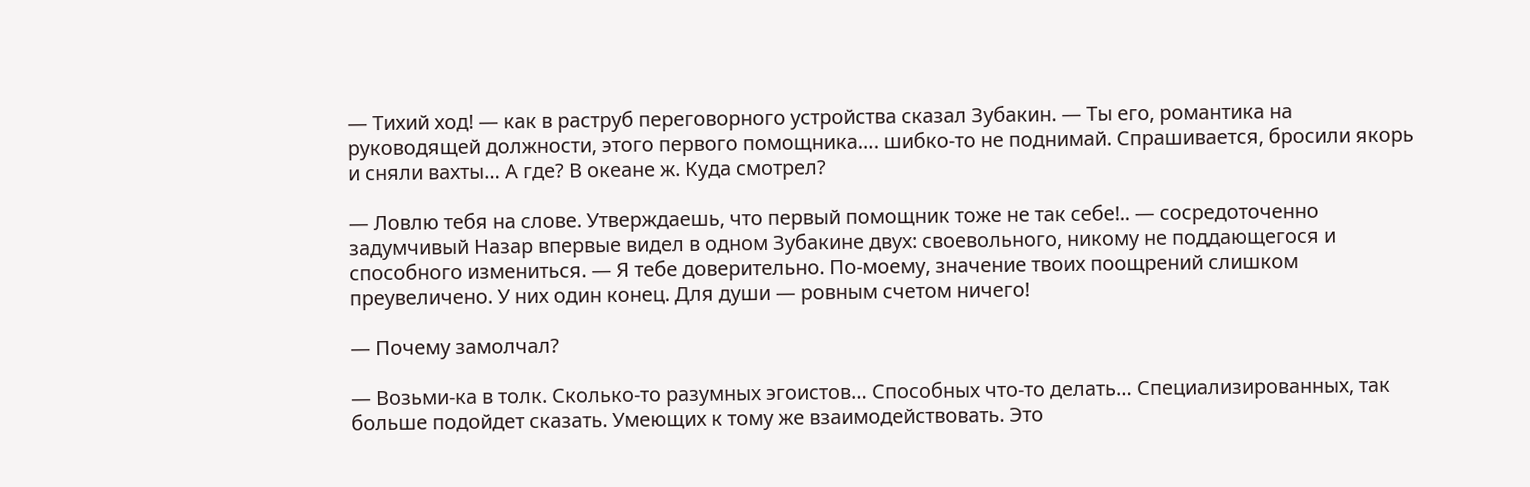— Тихий ход! — как в раструб переговорного устройства сказал Зубакин. — Ты его, романтика на руководящей должности, этого первого помощника…. шибко-то не поднимай. Спрашивается, бросили якорь и сняли вахты… А где? В океане ж. Куда смотрел?

— Ловлю тебя на слове. Утверждаешь, что первый помощник тоже не так себе!.. — сосредоточенно задумчивый Назар впервые видел в одном Зубакине двух: своевольного, никому не поддающегося и способного измениться. — Я тебе доверительно. По-моему, значение твоих поощрений слишком преувеличено. У них один конец. Для души — ровным счетом ничего!

— Почему замолчал?

— Возьми-ка в толк. Сколько-то разумных эгоистов… Способных что-то делать… Специализированных, так больше подойдет сказать. Умеющих к тому же взаимодействовать. Это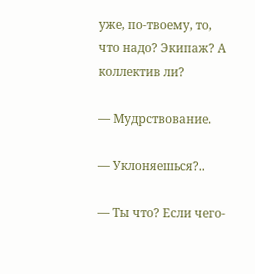уже, по-твоему, то, что надо? Экипаж? А коллектив ли?

— Мудрствование.

— Уклоняешься?..

— Ты что? Если чего-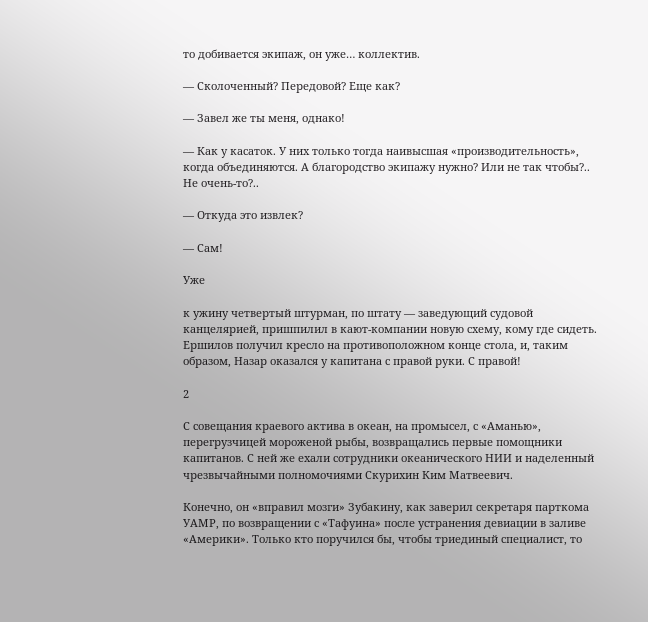то добивается экипаж, он уже… коллектив.

— Сколоченный? Передовой? Еще как?

— Завел же ты меня, однако!

— Как у касаток. У них только тогда наивысшая «производительность», когда объединяются. А благородство экипажу нужно? Или не так чтобы?.. Не очень-то?..

— Откуда это извлек?

— Сам!

Уже

к ужину четвертый штурман, по штату — заведующий судовой канцелярией, пришпилил в кают-компании новую схему, кому где сидеть. Ершилов получил кресло на противоположном конце стола, и, таким образом, Назар оказался у капитана с правой руки. С правой!

2

С совещания краевого актива в океан, на промысел, с «Аманью», перегрузчицей мороженой рыбы, возвращались первые помощники капитанов. С ней же ехали сотрудники океанического НИИ и наделенный чрезвычайными полномочиями Скурихин Ким Матвеевич.

Конечно, он «вправил мозги» Зубакину, как заверил секретаря парткома УАМР, по возвращении с «Тафуина» после устранения девиации в заливе «Америки». Только кто поручился бы, чтобы триединый специалист, то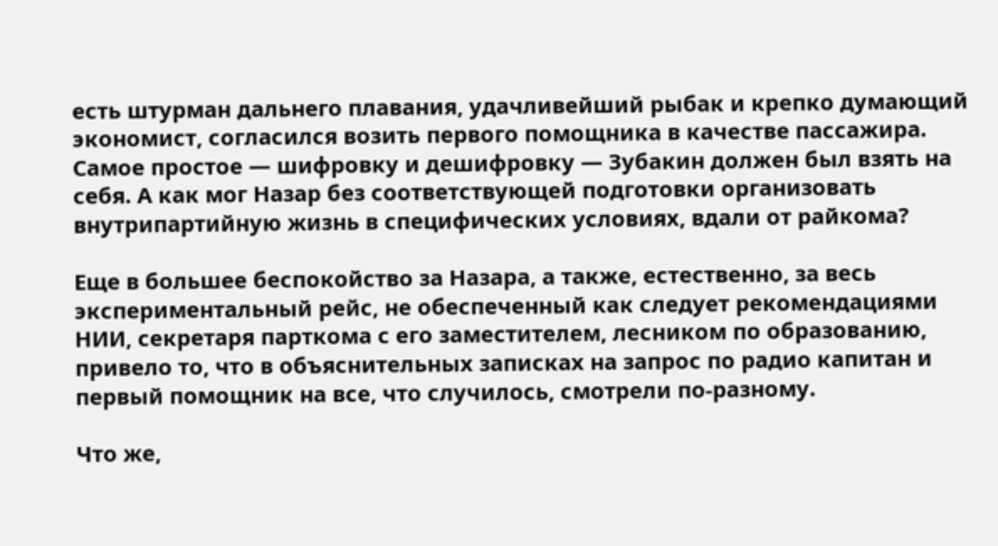есть штурман дальнего плавания, удачливейший рыбак и крепко думающий экономист, согласился возить первого помощника в качестве пассажира. Самое простое — шифровку и дешифровку — Зубакин должен был взять на себя. А как мог Назар без соответствующей подготовки организовать внутрипартийную жизнь в специфических условиях, вдали от райкома?

Еще в большее беспокойство за Назара, а также, естественно, за весь экспериментальный рейс, не обеспеченный как следует рекомендациями НИИ, секретаря парткома с его заместителем, лесником по образованию, привело то, что в объяснительных записках на запрос по радио капитан и первый помощник на все, что случилось, смотрели по-разному.

Что же,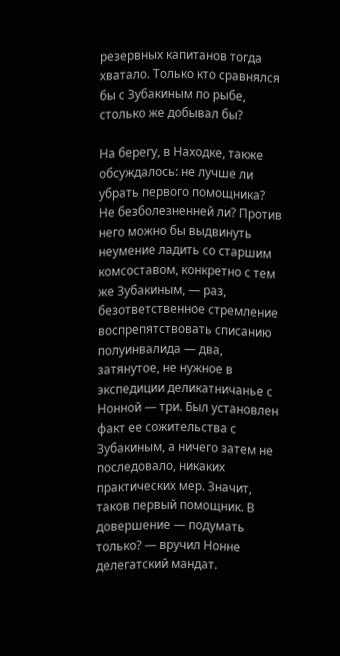резервных капитанов тогда хватало. Только кто сравнялся бы с Зубакиным по рыбе, столько же добывал бы?

На берегу, в Находке, также обсуждалось: не лучше ли убрать первого помощника? Не безболезненней ли? Против него можно бы выдвинуть неумение ладить со старшим комсоставом, конкретно с тем же Зубакиным, — раз, безответственное стремление воспрепятствовать списанию полуинвалида — два, затянутое, не нужное в экспедиции деликатничанье с Нонной — три. Был установлен факт ее сожительства с Зубакиным, а ничего затем не последовало, никаких практических мер. Значит, таков первый помощник. В довершение — подумать только? — вручил Нонне делегатский мандат.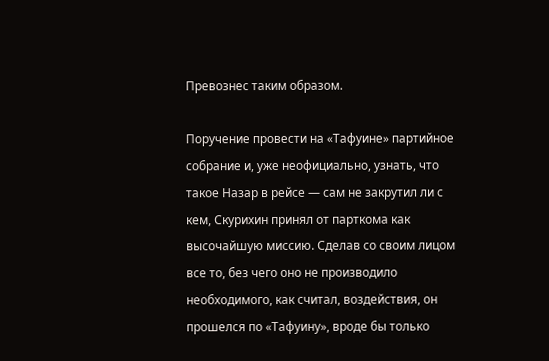Превознес таким образом.

Поручение провести на «Тафуине» партийное собрание и, уже неофициально, узнать, что такое Назар в рейсе — сам не закрутил ли с кем, Скурихин принял от парткома как высочайшую миссию. Сделав со своим лицом все то, без чего оно не производило необходимого, как считал, воздействия, он прошелся по «Тафуину», вроде бы только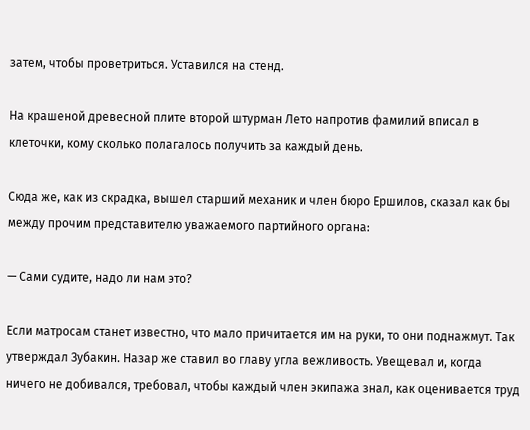затем, чтобы проветриться. Уставился на стенд.

На крашеной древесной плите второй штурман Лето напротив фамилий вписал в клеточки, кому сколько полагалось получить за каждый день.

Сюда же, как из скрадка, вышел старший механик и член бюро Ершилов, сказал как бы между прочим представителю уважаемого партийного органа:

— Сами судите, надо ли нам это?

Если матросам станет известно, что мало причитается им на руки, то они поднажмут. Так утверждал Зубакин. Назар же ставил во главу угла вежливость. Увещевал и, когда ничего не добивался, требовал, чтобы каждый член экипажа знал, как оценивается труд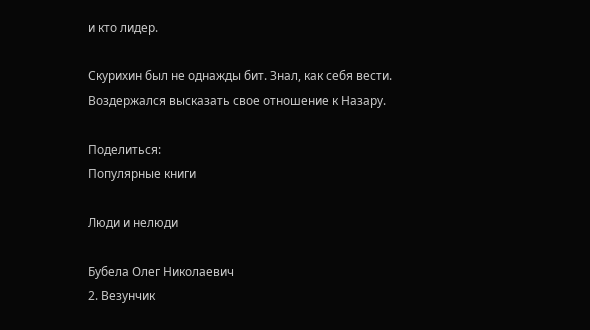и кто лидер.

Скурихин был не однажды бит. Знал, как себя вести. Воздержался высказать свое отношение к Назару.

Поделиться:
Популярные книги

Люди и нелюди

Бубела Олег Николаевич
2. Везунчик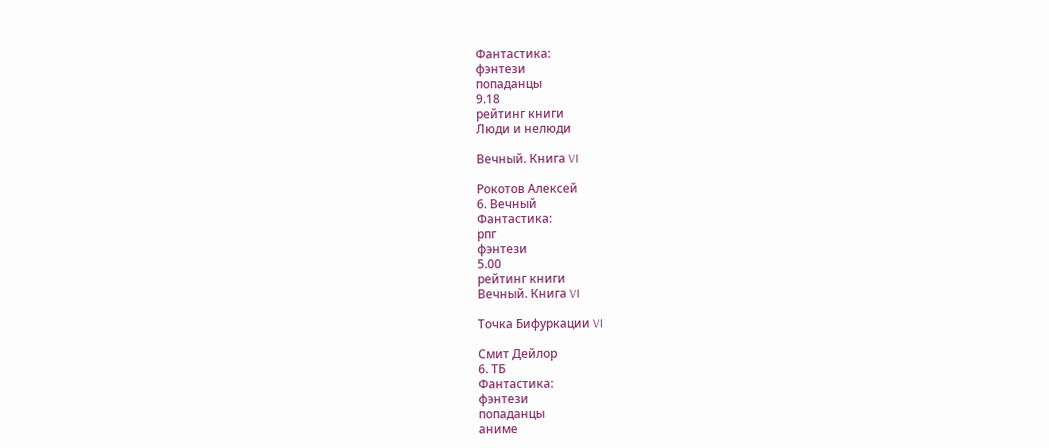Фантастика:
фэнтези
попаданцы
9.18
рейтинг книги
Люди и нелюди

Вечный. Книга VI

Рокотов Алексей
6. Вечный
Фантастика:
рпг
фэнтези
5.00
рейтинг книги
Вечный. Книга VI

Точка Бифуркации VI

Смит Дейлор
6. ТБ
Фантастика:
фэнтези
попаданцы
аниме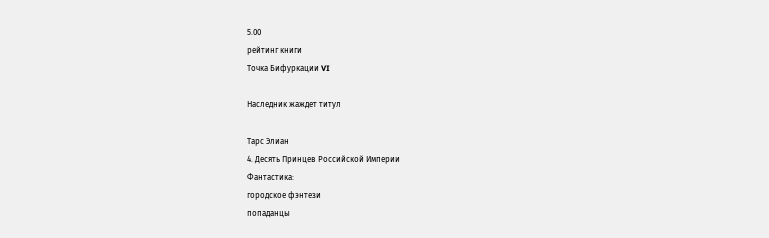5.00
рейтинг книги
Точка Бифуркации VI

Наследник жаждет титул

Тарс Элиан
4. Десять Принцев Российской Империи
Фантастика:
городское фэнтези
попаданцы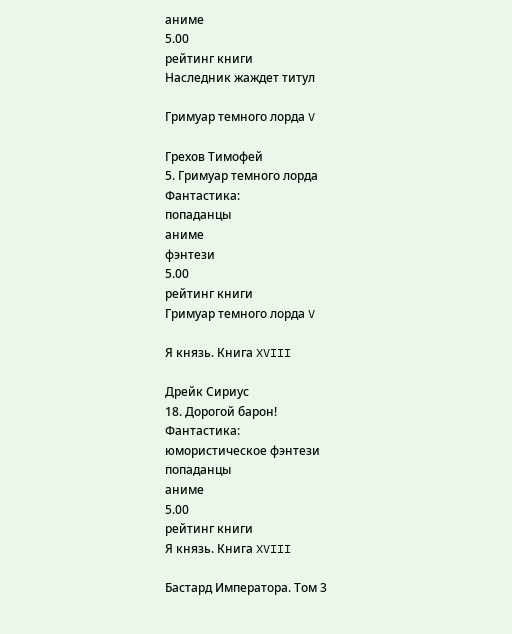аниме
5.00
рейтинг книги
Наследник жаждет титул

Гримуар темного лорда V

Грехов Тимофей
5. Гримуар темного лорда
Фантастика:
попаданцы
аниме
фэнтези
5.00
рейтинг книги
Гримуар темного лорда V

Я князь. Книга XVIII

Дрейк Сириус
18. Дорогой барон!
Фантастика:
юмористическое фэнтези
попаданцы
аниме
5.00
рейтинг книги
Я князь. Книга XVIII

Бастард Императора. Том 3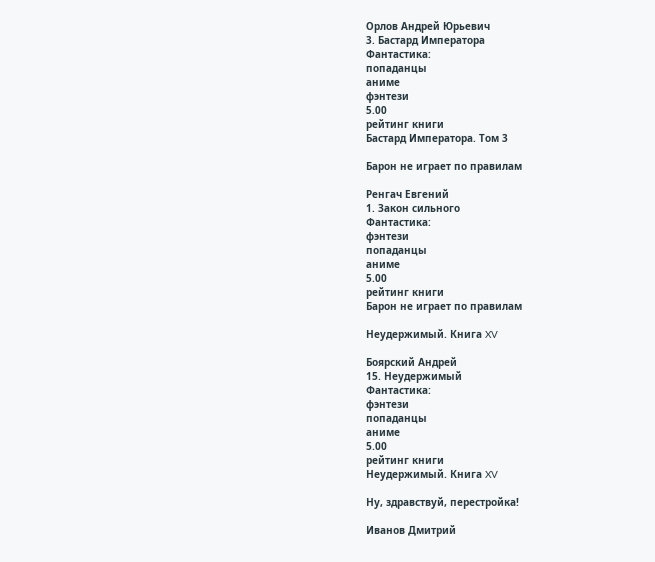Орлов Андрей Юрьевич
3. Бастард Императора
Фантастика:
попаданцы
аниме
фэнтези
5.00
рейтинг книги
Бастард Императора. Том 3

Барон не играет по правилам

Ренгач Евгений
1. Закон сильного
Фантастика:
фэнтези
попаданцы
аниме
5.00
рейтинг книги
Барон не играет по правилам

Неудержимый. Книга XV

Боярский Андрей
15. Неудержимый
Фантастика:
фэнтези
попаданцы
аниме
5.00
рейтинг книги
Неудержимый. Книга XV

Ну, здравствуй, перестройка!

Иванов Дмитрий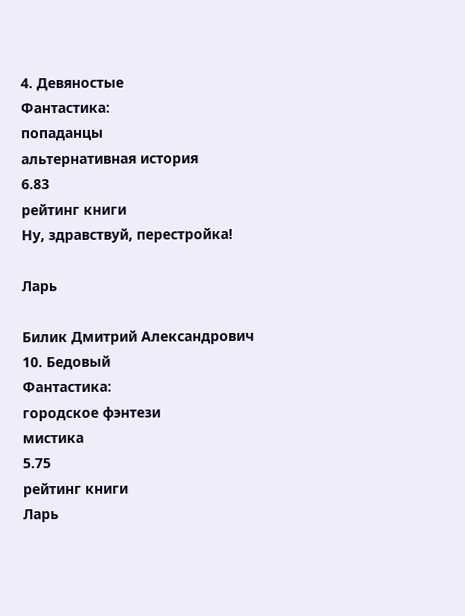4. Девяностые
Фантастика:
попаданцы
альтернативная история
6.83
рейтинг книги
Ну, здравствуй, перестройка!

Ларь

Билик Дмитрий Александрович
10. Бедовый
Фантастика:
городское фэнтези
мистика
5.75
рейтинг книги
Ларь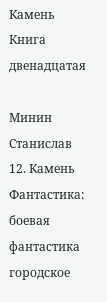Камень Книга двенадцатая

Минин Станислав
12. Камень
Фантастика:
боевая фантастика
городское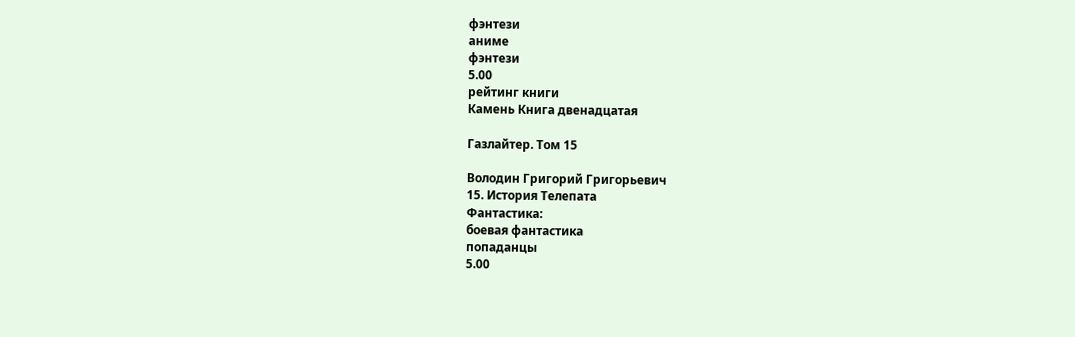фэнтези
аниме
фэнтези
5.00
рейтинг книги
Камень Книга двенадцатая

Газлайтер. Том 15

Володин Григорий Григорьевич
15. История Телепата
Фантастика:
боевая фантастика
попаданцы
5.00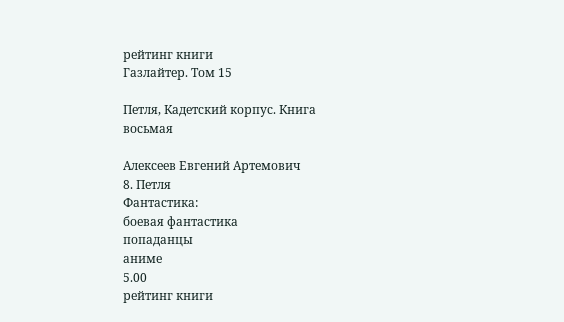рейтинг книги
Газлайтер. Том 15

Петля, Кадетский корпус. Книга восьмая

Алексеев Евгений Артемович
8. Петля
Фантастика:
боевая фантастика
попаданцы
аниме
5.00
рейтинг книги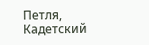Петля, Кадетский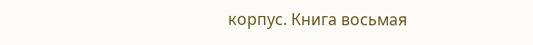корпус. Книга восьмая